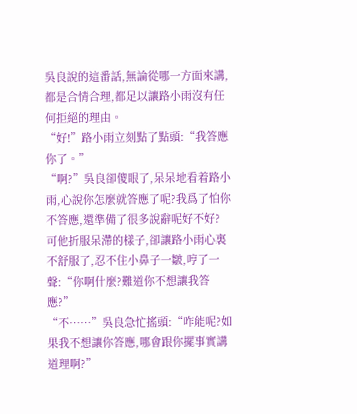吳良說的這番話,無論從哪一方面來講,都是合情合理,都足以讓路小雨沒有任何拒絕的理由。
“好!”路小雨立刻點了點頭:“我答應你了。”
“啊?”吳良卻傻眼了,呆呆地看着路小雨,心說你怎麼就答應了呢?我爲了怕你不答應,還準備了很多說辭呢好不好?
可他折服呆滯的樣子,卻讓路小雨心裏不舒服了,忍不住小鼻子一皺,哼了一聲:“你啊什麼?難道你不想讓我答應?”
“不……”吳良急忙搖頭:“咋能呢?如果我不想讓你答應,哪會跟你擺事實講道理啊?”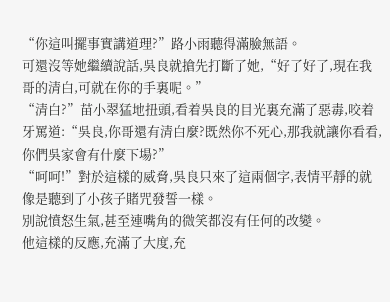“你這叫擺事實講道理?”路小雨聽得滿臉無語。
可還沒等她繼續說話,吳良就搶先打斷了她,“好了好了,現在我哥的清白,可就在你的手裏呢。”
“清白?”苗小翠猛地扭頭,看着吳良的目光裏充滿了惡毒,咬着牙罵道:“吳良,你哥還有清白麼?既然你不死心,那我就讓你看看,你們吳家會有什麼下場?”
“呵呵!”對於這樣的威脅,吳良只來了這兩個字,表情平靜的就像是聽到了小孩子賭咒發誓一樣。
別說憤怒生氣,甚至連嘴角的微笑都沒有任何的改變。
他這樣的反應,充滿了大度,充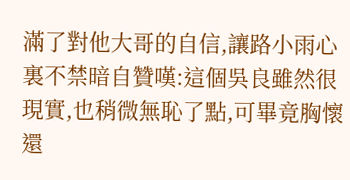滿了對他大哥的自信,讓路小雨心裏不禁暗自贊嘆:這個吳良雖然很現實,也稍微無恥了點,可畢竟胸懷還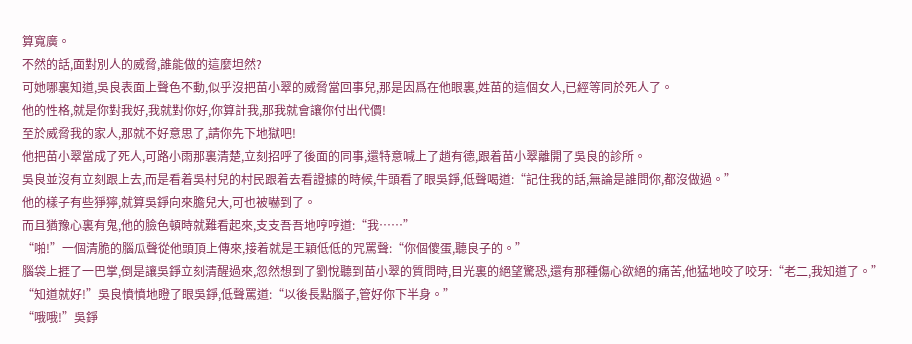算寬廣。
不然的話,面對別人的威脅,誰能做的這麼坦然?
可她哪裏知道,吳良表面上聲色不動,似乎沒把苗小翠的威脅當回事兒,那是因爲在他眼裏,姓苗的這個女人,已經等同於死人了。
他的性格,就是你對我好,我就對你好,你算計我,那我就會讓你付出代價!
至於威脅我的家人,那就不好意思了,請你先下地獄吧!
他把苗小翠當成了死人,可路小雨那裏清楚,立刻招呼了後面的同事,還特意喊上了趙有德,跟着苗小翠離開了吳良的診所。
吳良並沒有立刻跟上去,而是看着吳村兒的村民跟着去看證據的時候,牛頭看了眼吳錚,低聲喝道:“記住我的話,無論是誰問你,都沒做過。”
他的樣子有些猙獰,就算吳錚向來膽兒大,可也被嚇到了。
而且猶豫心裏有鬼,他的臉色頓時就難看起來,支支吾吾地哼哼道:“我……”
“啪!”一個清脆的腦瓜聲從他頭頂上傳來,接着就是王穎低低的咒罵聲:“你個傻蛋,聽良子的。”
腦袋上捱了一巴掌,倒是讓吳錚立刻清醒過來,忽然想到了劉悅聽到苗小翠的質問時,目光裏的絕望驚恐,還有那種傷心欲絕的痛苦,他猛地咬了咬牙:“老二,我知道了。”
“知道就好!”吳良憤憤地瞪了眼吳錚,低聲罵道:“以後長點腦子,管好你下半身。”
“哦哦!”吳錚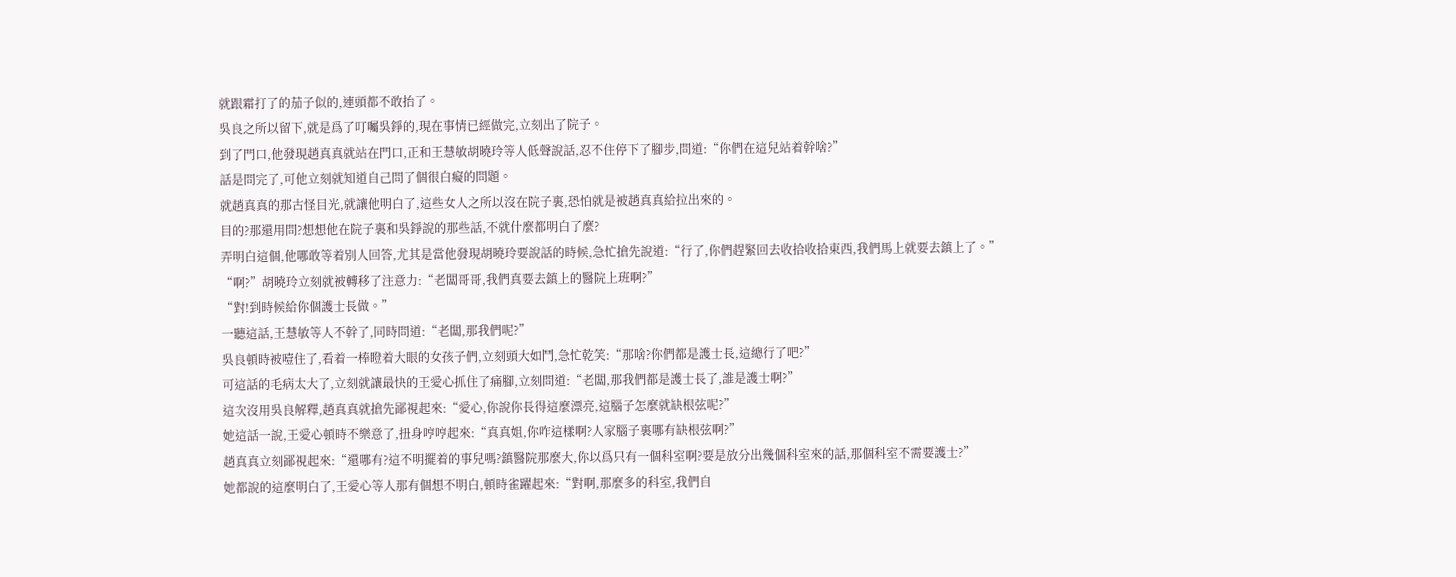就跟霜打了的茄子似的,連頭都不敢抬了。
吳良之所以留下,就是爲了叮囑吳錚的,現在事情已經做完,立刻出了院子。
到了門口,他發現趙真真就站在門口,正和王慧敏胡曉玲等人低聲說話,忍不住停下了腳步,問道:“你們在這兒站着幹啥?”
話是問完了,可他立刻就知道自己問了個很白癡的問題。
就趙真真的那古怪目光,就讓他明白了,這些女人之所以沒在院子裏,恐怕就是被趙真真給拉出來的。
目的?那還用問?想想他在院子裏和吳錚說的那些話,不就什麼都明白了麼?
弄明白這個,他哪敢等着別人回答,尤其是當他發現胡曉玲要說話的時候,急忙搶先說道:“行了,你們趕緊回去收拾收拾東西,我們馬上就要去鎮上了。”
“啊?”胡曉玲立刻就被轉移了注意力:“老闆哥哥,我們真要去鎮上的醫院上班啊?”
“對!到時候給你個護士長做。”
一聽這話,王慧敏等人不幹了,同時問道:“老闆,那我們呢?”
吳良頓時被噎住了,看着一棒瞪着大眼的女孩子們,立刻頭大如鬥,急忙乾笑:“那啥?你們都是護士長,這總行了吧?”
可這話的毛病太大了,立刻就讓最快的王愛心抓住了痛腳,立刻問道:“老闆,那我們都是護士長了,誰是護士啊?”
這次沒用吳良解釋,趙真真就搶先鄙視起來:“愛心,你說你長得這麼漂亮,這腦子怎麼就缺根弦呢?”
她這話一說,王愛心頓時不樂意了,扭身哼哼起來:“真真姐,你咋這樣啊?人家腦子裏哪有缺根弦啊?”
趙真真立刻鄙視起來:“還哪有?這不明擺着的事兒嗎?鎮醫院那麼大,你以爲只有一個科室啊?要是放分出幾個科室來的話,那個科室不需要護士?”
她都說的這麼明白了,王愛心等人那有個想不明白,頓時雀躍起來:“對啊,那麼多的科室,我們自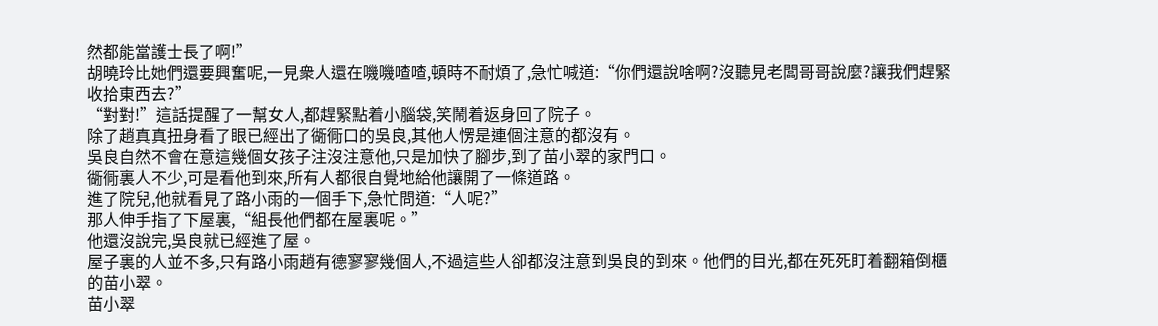然都能當護士長了啊!”
胡曉玲比她們還要興奮呢,一見衆人還在嘰嘰喳喳,頓時不耐煩了,急忙喊道:“你們還說啥啊?沒聽見老闆哥哥說麼?讓我們趕緊收拾東西去?”
“對對!”這話提醒了一幫女人,都趕緊點着小腦袋,笑鬧着返身回了院子。
除了趙真真扭身看了眼已經出了衚衕口的吳良,其他人愣是連個注意的都沒有。
吳良自然不會在意這幾個女孩子注沒注意他,只是加快了腳步,到了苗小翠的家門口。
衚衕裏人不少,可是看他到來,所有人都很自覺地給他讓開了一條道路。
進了院兒,他就看見了路小雨的一個手下,急忙問道:“人呢?”
那人伸手指了下屋裏,“組長他們都在屋裏呢。”
他還沒說完,吳良就已經進了屋。
屋子裏的人並不多,只有路小雨趙有德寥寥幾個人,不過這些人卻都沒注意到吳良的到來。他們的目光,都在死死盯着翻箱倒櫃的苗小翠。
苗小翠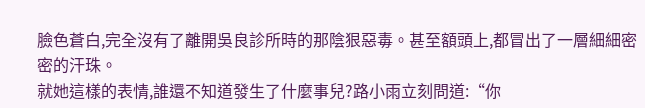臉色蒼白,完全沒有了離開吳良診所時的那陰狠惡毒。甚至額頭上,都冒出了一層細細密密的汗珠。
就她這樣的表情,誰還不知道發生了什麼事兒?路小雨立刻問道:“你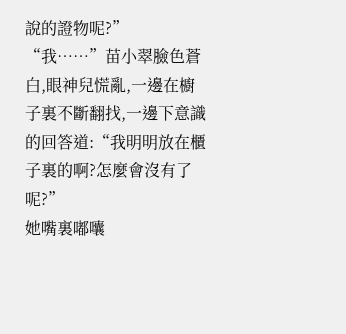說的證物呢?”
“我……”苗小翠臉色蒼白,眼神兒慌亂,一邊在櫥子裏不斷翻找,一邊下意識的回答道:“我明明放在櫃子裏的啊?怎麼會沒有了呢?”
她嘴裏嘟囔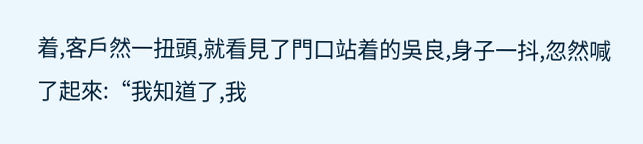着,客戶然一扭頭,就看見了門口站着的吳良,身子一抖,忽然喊了起來:“我知道了,我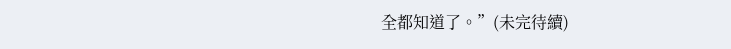全都知道了。”(未完待續)